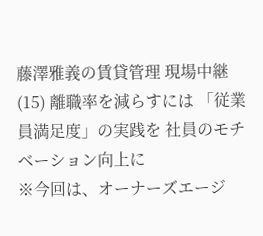藤澤雅義の賃貸管理 現場中継 (15) 離職率を減らすには 「従業員満足度」の実践を 社員のモチベーション向上に
※今回は、オーナーズエージ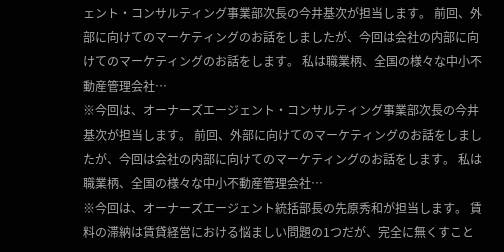ェント・コンサルティング事業部次長の今井基次が担当します。 前回、外部に向けてのマーケティングのお話をしましたが、今回は会社の内部に向けてのマーケティングのお話をします。 私は職業柄、全国の様々な中小不動産管理会社…
※今回は、オーナーズエージェント・コンサルティング事業部次長の今井基次が担当します。 前回、外部に向けてのマーケティングのお話をしましたが、今回は会社の内部に向けてのマーケティングのお話をします。 私は職業柄、全国の様々な中小不動産管理会社…
※今回は、オーナーズエージェント統括部長の先原秀和が担当します。 賃料の滞納は賃貸経営における悩ましい問題の1つだが、完全に無くすこと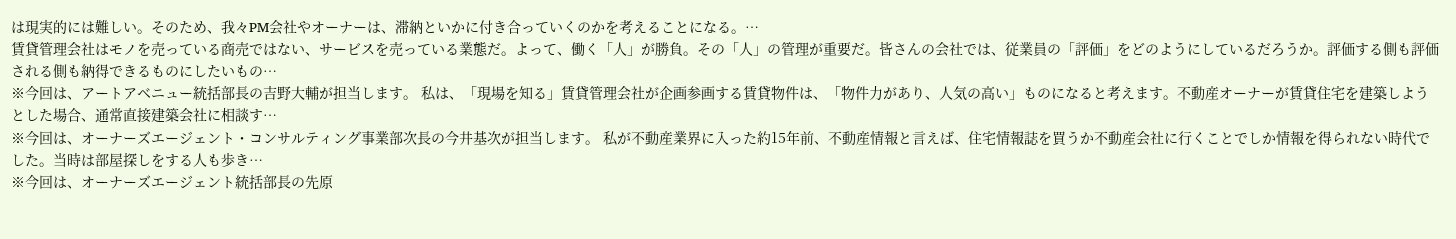は現実的には難しい。そのため、我々PM会社やオーナーは、滞納といかに付き合っていくのかを考えることになる。…
賃貸管理会社はモノを売っている商売ではない、サービスを売っている業態だ。よって、働く「人」が勝負。その「人」の管理が重要だ。皆さんの会社では、従業員の「評価」をどのようにしているだろうか。評価する側も評価される側も納得できるものにしたいもの…
※今回は、アートアベニュー統括部長の吉野大輔が担当します。 私は、「現場を知る」賃貸管理会社が企画参画する賃貸物件は、「物件力があり、人気の高い」ものになると考えます。不動産オーナーが賃貸住宅を建築しようとした場合、通常直接建築会社に相談す…
※今回は、オーナーズエージェント・コンサルティング事業部次長の今井基次が担当します。 私が不動産業界に入った約15年前、不動産情報と言えば、住宅情報誌を買うか不動産会社に行くことでしか情報を得られない時代でした。当時は部屋探しをする人も歩き…
※今回は、オーナーズエージェント統括部長の先原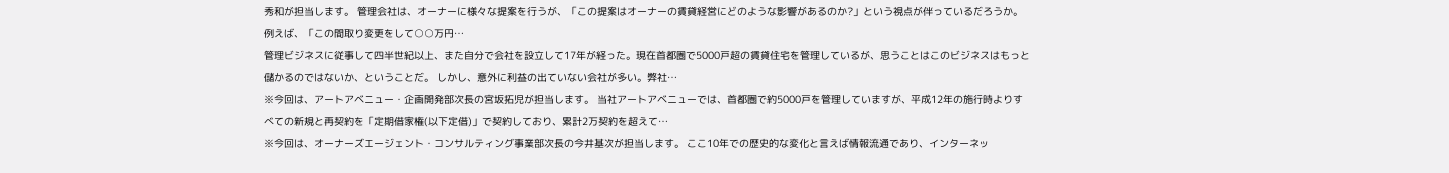秀和が担当します。 管理会社は、オーナーに様々な提案を行うが、「この提案はオーナーの賃貸経営にどのような影響があるのか?」という視点が伴っているだろうか。 例えば、「この間取り変更をして○○万円…
管理ビジネスに従事して四半世紀以上、また自分で会社を設立して17年が経った。現在首都圏で5000戸超の賃貸住宅を管理しているが、思うことはこのビジネスはもっと儲かるのではないか、ということだ。 しかし、意外に利益の出ていない会社が多い。弊社…
※今回は、アートアベニュー・企画開発部次長の宮坂拓児が担当します。 当社アートアベニューでは、首都圏で約5000戸を管理していますが、平成12年の施行時よりすべての新規と再契約を「定期借家権(以下定借)」で契約しており、累計2万契約を超えて…
※今回は、オーナーズエージェント・コンサルティング事業部次長の今井基次が担当します。 ここ10年での歴史的な変化と言えば情報流通であり、インターネッ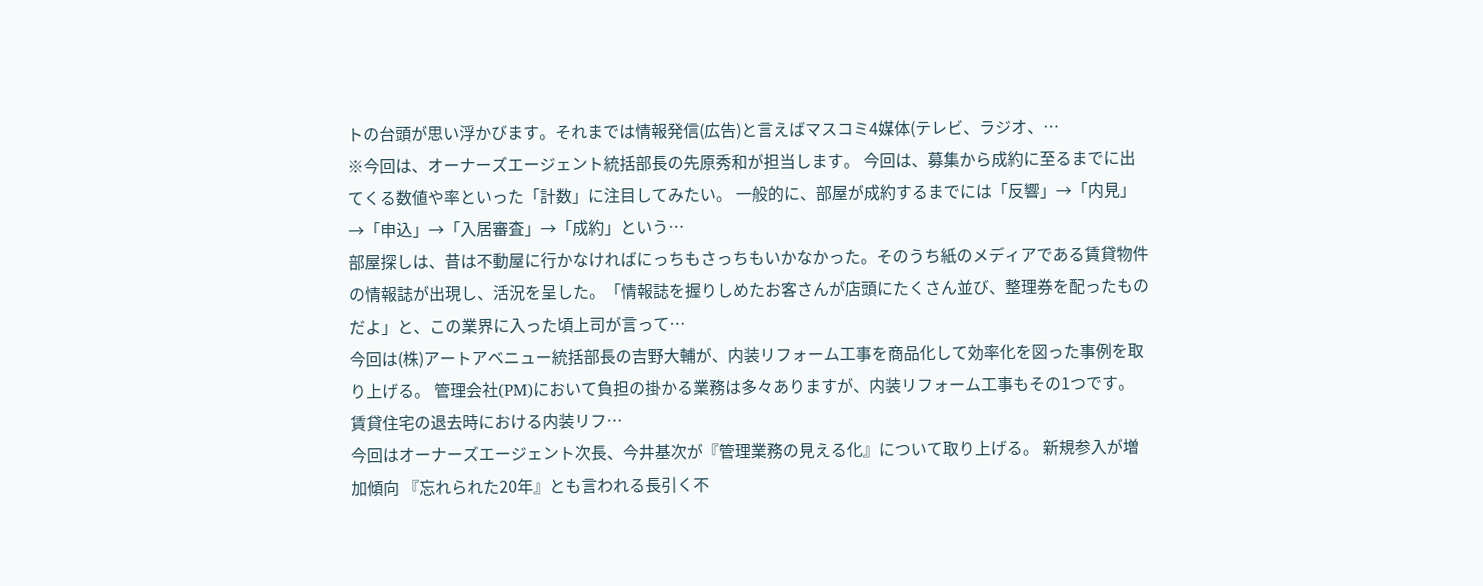トの台頭が思い浮かびます。それまでは情報発信(広告)と言えばマスコミ4媒体(テレビ、ラジオ、…
※今回は、オーナーズエージェント統括部長の先原秀和が担当します。 今回は、募集から成約に至るまでに出てくる数値や率といった「計数」に注目してみたい。 一般的に、部屋が成約するまでには「反響」→「内見」→「申込」→「入居審査」→「成約」という…
部屋探しは、昔は不動屋に行かなければにっちもさっちもいかなかった。そのうち紙のメディアである賃貸物件の情報誌が出現し、活況を呈した。「情報誌を握りしめたお客さんが店頭にたくさん並び、整理券を配ったものだよ」と、この業界に入った頃上司が言って…
今回は(株)アートアベニュー統括部長の吉野大輔が、内装リフォーム工事を商品化して効率化を図った事例を取り上げる。 管理会社(PM)において負担の掛かる業務は多々ありますが、内装リフォーム工事もその1つです。 賃貸住宅の退去時における内装リフ…
今回はオーナーズエージェント次長、今井基次が『管理業務の見える化』について取り上げる。 新規参入が増加傾向 『忘れられた20年』とも言われる長引く不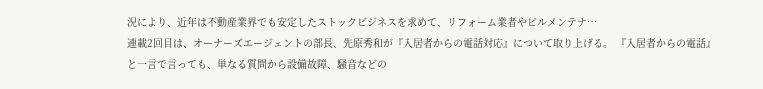況により、近年は不動産業界でも安定したストックビジネスを求めて、リフォーム業者やビルメンテナ…
連載2回目は、オーナーズエージェントの部長、先原秀和が『入居者からの電話対応』について取り上げる。 『入居者からの電話』と一言で言っても、単なる質問から設備故障、騒音などの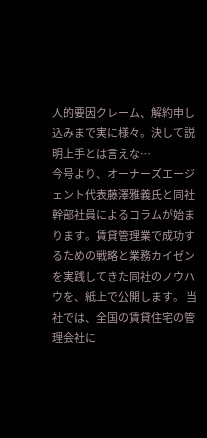人的要因クレーム、解約申し込みまで実に様々。決して説明上手とは言えな…
今号より、オーナーズエージェント代表藤澤雅義氏と同社幹部社員によるコラムが始まります。賃貸管理業で成功するための戦略と業務カイゼンを実践してきた同社のノウハウを、紙上で公開します。 当社では、全国の賃貸住宅の管理会社に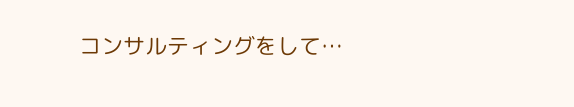コンサルティングをして…